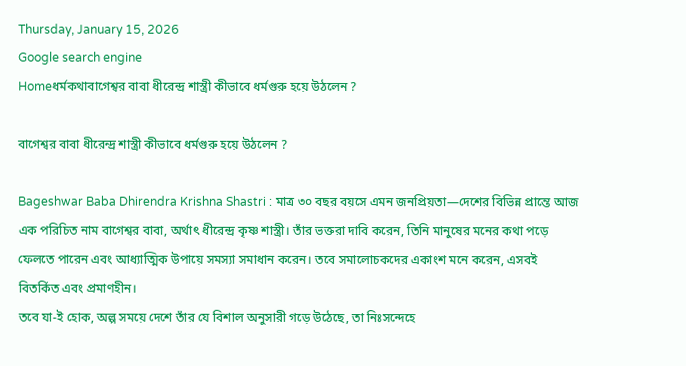Thursday, January 15, 2026
Google search engine
Homeধর্মকথাবাগেশ্বর বাবা ধীরেন্দ্র শাস্ত্রী কীভাবে ধর্মগুরু হয়ে উঠলেন ?

বাগেশ্বর বাবা ধীরেন্দ্র শাস্ত্রী কীভাবে ধর্মগুরু হয়ে উঠলেন ?

Bageshwar Baba Dhirendra Krishna Shastri : মাত্র ৩০ বছর বয়সে এমন জনপ্রিয়তা—দেশের বিভিন্ন প্রান্তে আজ এক পরিচিত নাম বাগেশ্বর বাবা, অর্থাৎ ধীরেন্দ্র কৃষ্ণ শাস্ত্রী। তাঁর ভক্তরা দাবি করেন, তিনি মানুষের মনের কথা পড়ে ফেলতে পারেন এবং আধ্যাত্মিক উপায়ে সমস্যা সমাধান করেন। তবে সমালোচকদের একাংশ মনে করেন, এসবই বিতর্কিত এবং প্রমাণহীন।
তবে যা-ই হোক, অল্প সময়ে দেশে তাঁর যে বিশাল অনুসারী গড়ে উঠেছে, তা নিঃসন্দেহে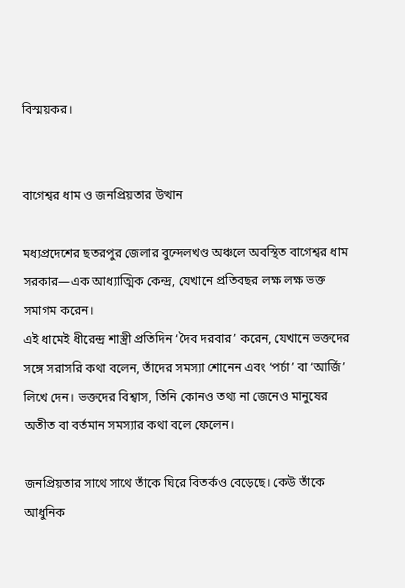বিস্ময়কর।


বাগেশ্বর ধাম ও জনপ্রিয়তার উত্থান

মধ্যপ্রদেশের ছতরপুর জেলার বুন্দেলখণ্ড অঞ্চলে অবস্থিত বাগেশ্বর ধাম সরকার—এক আধ্যাত্মিক কেন্দ্র, যেখানে প্রতিবছর লক্ষ লক্ষ ভক্ত সমাগম করেন।
এই ধামেই ধীরেন্দ্র শাস্ত্রী প্রতিদিন ‘দৈব দরবার’ করেন, যেখানে ভক্তদের সঙ্গে সরাসরি কথা বলেন, তাঁদের সমস্যা শোনেন এবং ‘পর্চা’ বা ‘আর্জি’ লিখে দেন। ভক্তদের বিশ্বাস, তিনি কোনও তথ্য না জেনেও মানুষের অতীত বা বর্তমান সমস্যার কথা বলে ফেলেন।

জনপ্রিয়তার সাথে সাথে তাঁকে ঘিরে বিতর্কও বেড়েছে। কেউ তাঁকে আধুনিক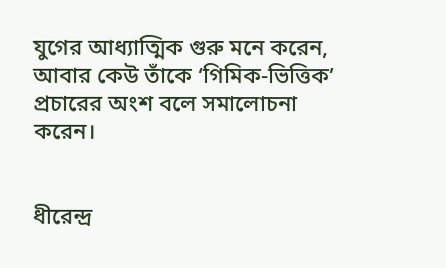যুগের আধ্যাত্মিক গুরু মনে করেন, আবার কেউ তাঁকে ‘গিমিক-ভিত্তিক’ প্রচারের অংশ বলে সমালোচনা করেন।


ধীরেন্দ্র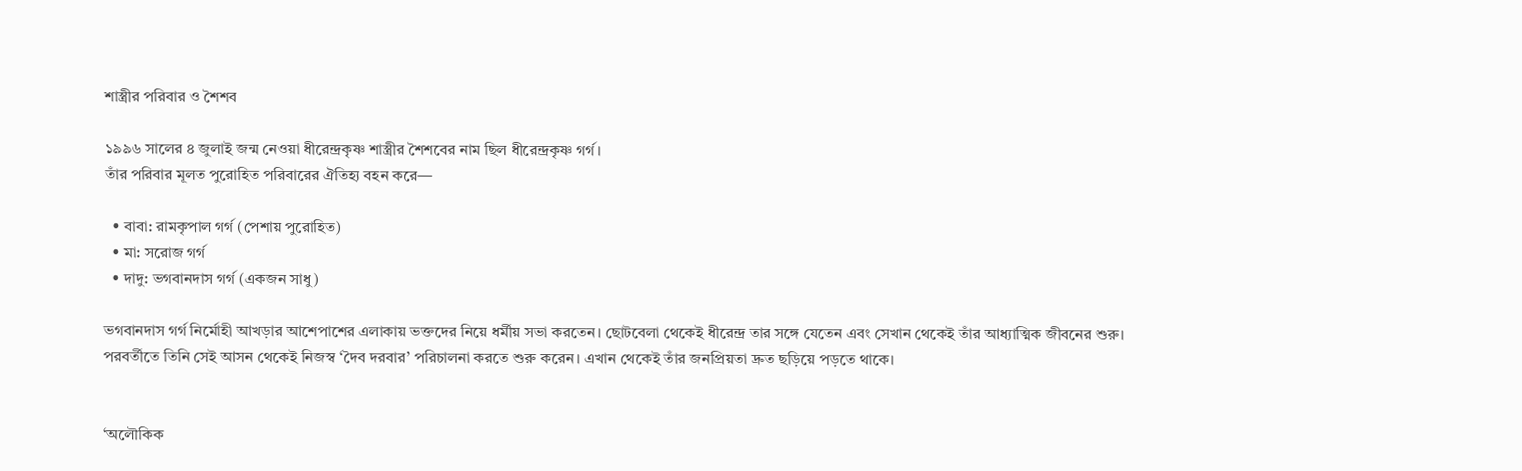শাস্ত্রীর পরিবার ও শৈশব

১৯৯৬ সালের ৪ জুলাই জন্ম নেওয়া ধীরেন্দ্রকৃষ্ণ শাস্ত্রীর শৈশবের নাম ছিল ধীরেন্দ্রকৃষ্ণ গর্গ।
তাঁর পরিবার মূলত পুরোহিত পরিবারের ঐতিহ্য বহন করে—

  • বাবা: রামকৃপাল গর্গ (পেশায় পুরোহিত)
  • মা: সরোজ গর্গ
  • দাদু: ভগবানদাস গর্গ (একজন সাধু)

ভগবানদাস গর্গ নির্মোহী আখড়ার আশেপাশের এলাকায় ভক্তদের নিয়ে ধর্মীয় সভা করতেন। ছোটবেলা থেকেই ধীরেন্দ্র তার সঙ্গে যেতেন এবং সেখান থেকেই তাঁর আধ্যাত্মিক জীবনের শুরু।
পরবর্তীতে তিনি সেই আসন থেকেই নিজস্ব ‘দৈব দরবার’ পরিচালনা করতে শুরু করেন। এখান থেকেই তাঁর জনপ্রিয়তা দ্রুত ছড়িয়ে পড়তে থাকে।


‘অলৌকিক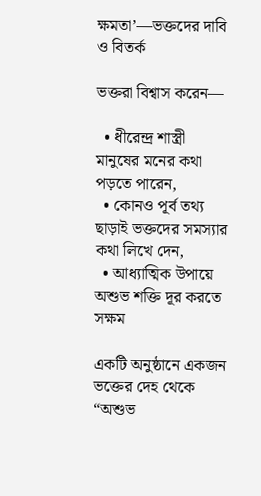ক্ষমতা’—ভক্তদের দাবি ও বিতর্ক

ভক্তরা বিশ্বাস করেন—

  • ধীরেন্দ্র শাস্ত্রী মানুষের মনের কথা পড়তে পারেন,
  • কোনও পূর্ব তথ্য ছাড়াই ভক্তদের সমস্যার কথা লিখে দেন,
  • আধ্যাত্মিক উপায়ে অশুভ শক্তি দূর করতে সক্ষম

একটি অনুষ্ঠানে একজন ভক্তের দেহ থেকে “অশুভ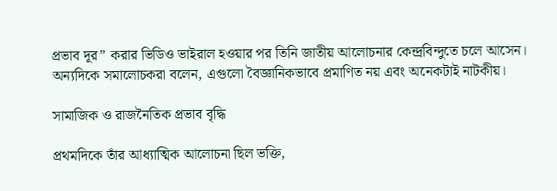প্রভাব দূর” করার ভিডিও ভাইরাল হওয়ার পর তিনি জাতীয় আলোচনার কেন্দ্রবিন্দুতে চলে আসেন।
অন্যদিকে সমালোচকরা বলেন, এগুলো বৈজ্ঞানিকভাবে প্রমাণিত নয় এবং অনেকটাই নাটকীয়।

সামাজিক ও রাজনৈতিক প্রভাব বৃদ্ধি

প্রথমদিকে তাঁর আধ্যাত্মিক আলোচনা ছিল ভক্তি,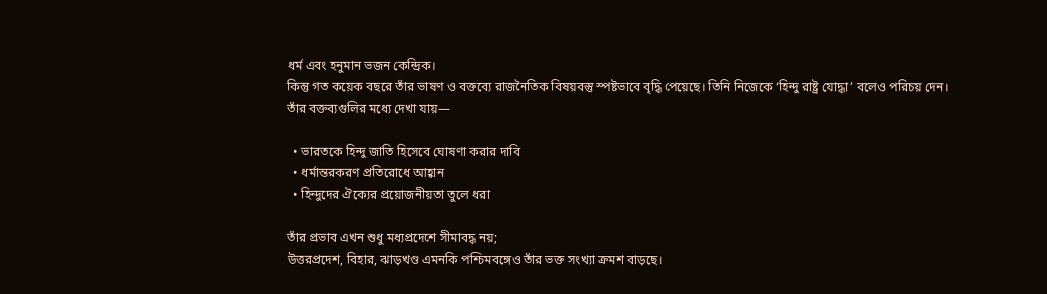ধর্ম এবং হনুমান ভজন কেন্দ্রিক।
কিন্তু গত কয়েক বছরে তাঁর ভাষণ ও বক্তব্যে রাজনৈতিক বিষয়বস্তু স্পষ্টভাবে বৃদ্ধি পেয়েছে। তিনি নিজেকে ‘হিন্দু রাষ্ট্র যোদ্ধা’ বলেও পরিচয় দেন।
তাঁর বক্তব্যগুলির মধ্যে দেখা যায়—

  • ভারতকে হিন্দু জাতি হিসেবে ঘোষণা করার দাবি
  • ধর্মান্তরকরণ প্রতিরোধে আহ্বান
  • হিন্দুদের ঐক্যের প্রয়োজনীয়তা তুলে ধরা

তাঁর প্রভাব এখন শুধু মধ্যপ্রদেশে সীমাবদ্ধ নয়;
উত্তরপ্রদেশ, বিহার, ঝাড়খণ্ড এমনকি পশ্চিমবঙ্গেও তাঁর ভক্ত সংখ্যা ক্রমশ বাড়ছে।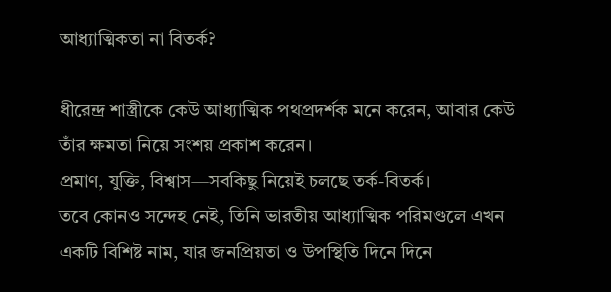আধ্যাত্মিকতা না বিতর্ক?

ধীরেন্দ্র শাস্ত্রীকে কেউ আধ্যাত্মিক পথপ্রদর্শক মনে করেন, আবার কেউ তাঁর ক্ষমতা নিয়ে সংশয় প্রকাশ করেন।
প্রমাণ, যুক্তি, বিশ্বাস—সবকিছু নিয়েই চলছে তর্ক-বিতর্ক।
তবে কোনও সন্দেহ নেই, তিনি ভারতীয় আধ্যাত্মিক পরিমণ্ডলে এখন একটি বিশিষ্ট নাম, যার জনপ্রিয়তা ও উপস্থিতি দিনে দিনে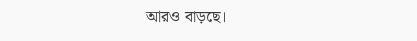আরও বাড়ছে।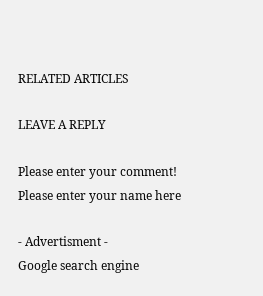RELATED ARTICLES

LEAVE A REPLY

Please enter your comment!
Please enter your name here

- Advertisment -
Google search engine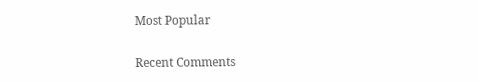Most Popular

Recent Comments